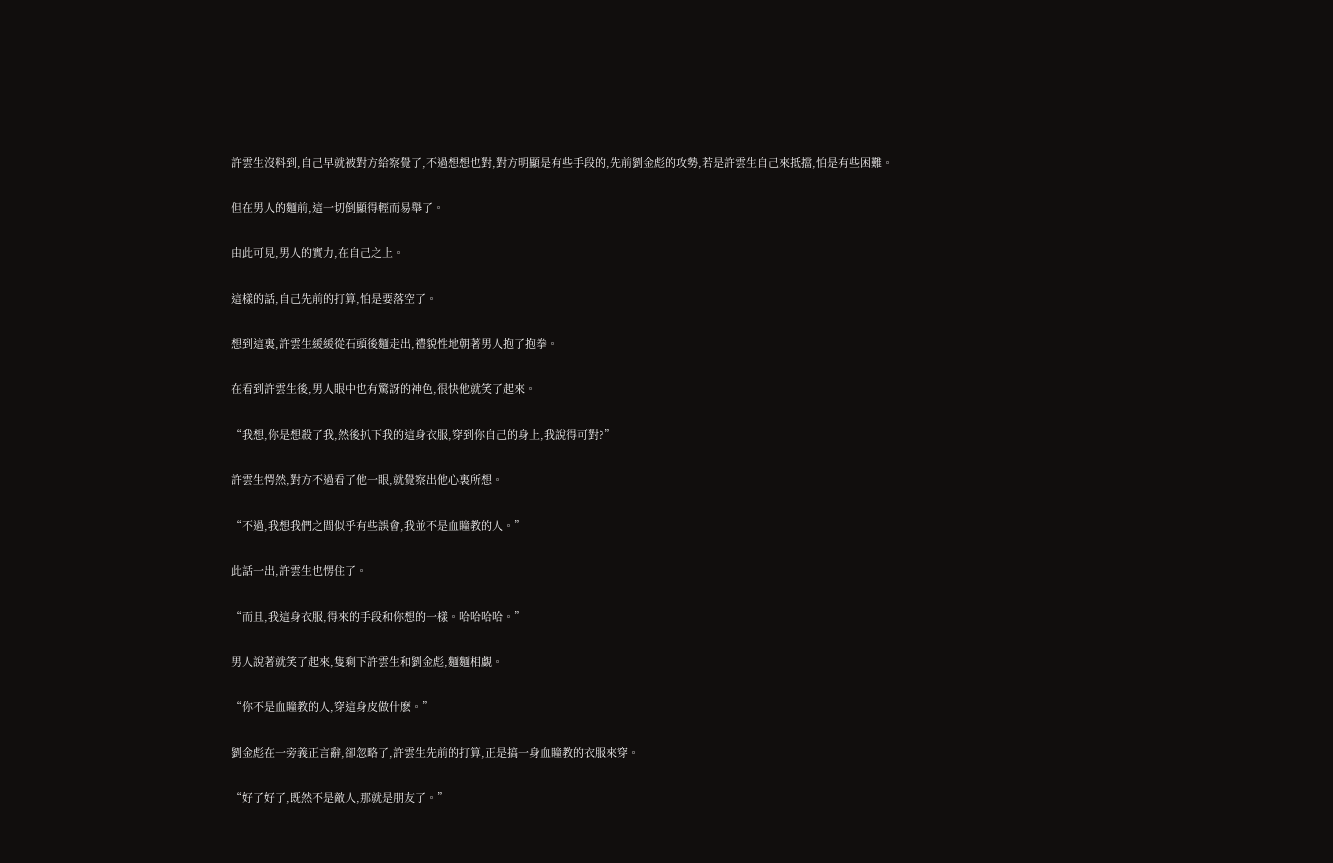許雲生沒料到,自己早就被對方給察覺了,不過想想也對,對方明顯是有些手段的,先前劉金彪的攻勢,若是許雲生自己來抵擋,怕是有些困難。

但在男人的麵前,這一切倒顯得輕而易舉了。

由此可見,男人的實力,在自己之上。

這樣的話,自己先前的打算,怕是要落空了。

想到這裏,許雲生緩緩從石頭後麵走出,禮貌性地朝著男人抱了抱拳。

在看到許雲生後,男人眼中也有驚訝的神色,很快他就笑了起來。

“我想,你是想殺了我,然後扒下我的這身衣服,穿到你自己的身上,我說得可對?”

許雲生愕然,對方不過看了他一眼,就覺察出他心裏所想。

“不過,我想我們之間似乎有些誤會,我並不是血瞳教的人。”

此話一出,許雲生也愣住了。

“而且,我這身衣服,得來的手段和你想的一樣。哈哈哈哈。”

男人說著就笑了起來,隻剩下許雲生和劉金彪,麵麵相覷。

“你不是血瞳教的人,穿這身皮做什麽。”

劉金彪在一旁義正言辭,卻忽略了,許雲生先前的打算,正是搞一身血瞳教的衣服來穿。

“好了好了,既然不是敵人,那就是朋友了。”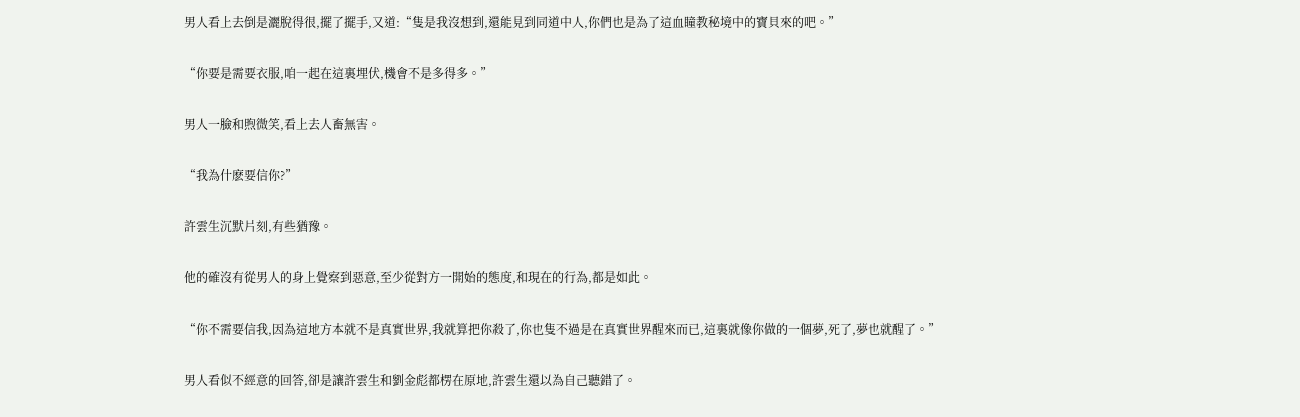男人看上去倒是灑脫得很,擺了擺手,又道:“隻是我沒想到,還能見到同道中人,你們也是為了這血瞳教秘境中的寶貝來的吧。”

“你要是需要衣服,咱一起在這裏埋伏,機會不是多得多。”

男人一臉和煦微笑,看上去人畜無害。

“我為什麽要信你?”

許雲生沉默片刻,有些猶豫。

他的確沒有從男人的身上覺察到惡意,至少從對方一開始的態度,和現在的行為,都是如此。

“你不需要信我,因為這地方本就不是真實世界,我就算把你殺了,你也隻不過是在真實世界醒來而已,這裏就像你做的一個夢,死了,夢也就醒了。”

男人看似不經意的回答,卻是讓許雲生和劉金彪都楞在原地,許雲生還以為自己聽錯了。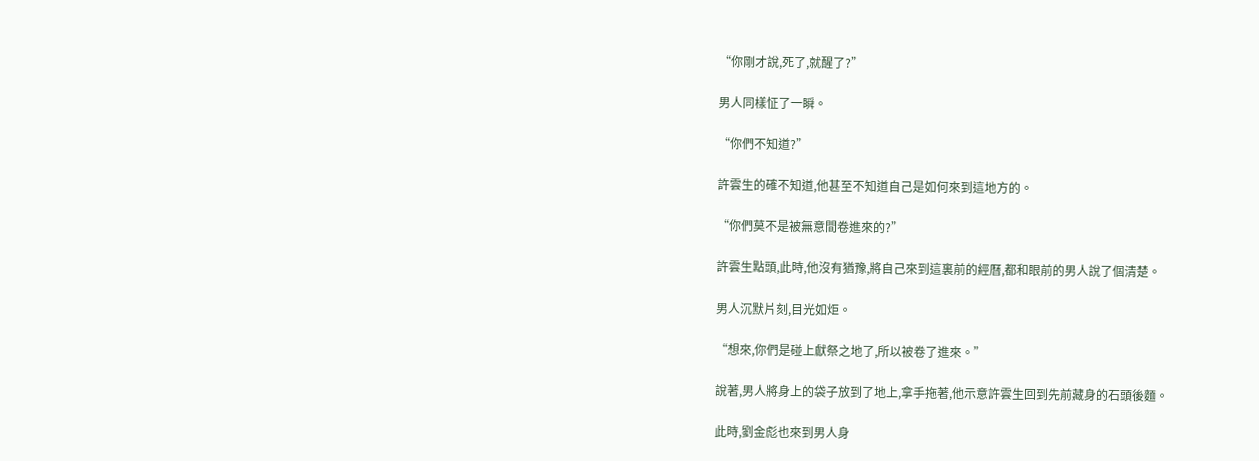“你剛才說,死了,就醒了?”

男人同樣怔了一瞬。

“你們不知道?”

許雲生的確不知道,他甚至不知道自己是如何來到這地方的。

“你們莫不是被無意間卷進來的?”

許雲生點頭,此時,他沒有猶豫,將自己來到這裏前的經曆,都和眼前的男人說了個清楚。

男人沉默片刻,目光如炬。

“想來,你們是碰上獻祭之地了,所以被卷了進來。”

說著,男人將身上的袋子放到了地上,拿手拖著,他示意許雲生回到先前藏身的石頭後麵。

此時,劉金彪也來到男人身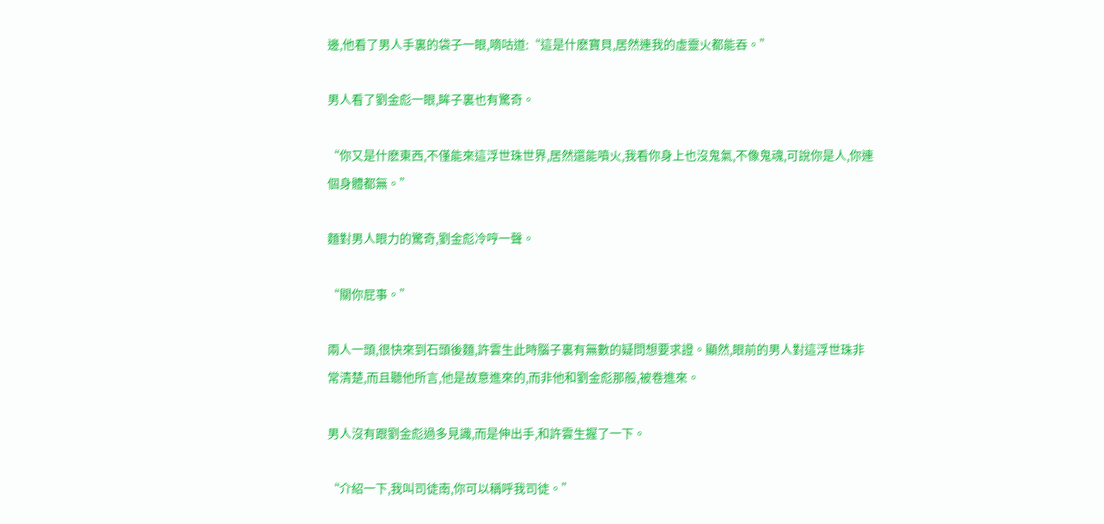邊,他看了男人手裏的袋子一眼,嘀咕道:“這是什麽寶貝,居然連我的虛靈火都能吞。”

男人看了劉金彪一眼,眸子裏也有驚奇。

“你又是什麽東西,不僅能來這浮世珠世界,居然還能噴火,我看你身上也沒鬼氣,不像鬼魂,可說你是人,你連個身體都無。”

麵對男人眼力的驚奇,劉金彪冷哼一聲。

“關你屁事。”

兩人一頭,很快來到石頭後麵,許雲生此時腦子裏有無數的疑問想要求證。顯然,眼前的男人對這浮世珠非常清楚,而且聽他所言,他是故意進來的,而非他和劉金彪那般,被卷進來。

男人沒有跟劉金彪過多見識,而是伸出手,和許雲生握了一下。

“介紹一下,我叫司徒南,你可以稱呼我司徒。”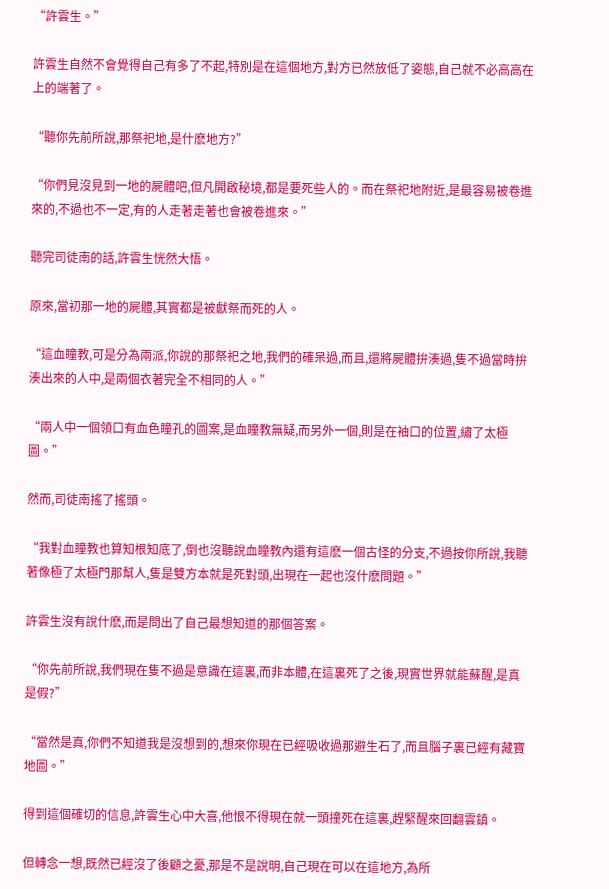“許雲生。”

許雲生自然不會覺得自己有多了不起,特別是在這個地方,對方已然放低了姿態,自己就不必高高在上的端著了。

“聽你先前所說,那祭祀地,是什麽地方?”

“你們見沒見到一地的屍體吧,但凡開啟秘境,都是要死些人的。而在祭祀地附近,是最容易被卷進來的,不過也不一定,有的人走著走著也會被卷進來。”

聽完司徒南的話,許雲生恍然大悟。

原來,當初那一地的屍體,其實都是被獻祭而死的人。

“這血瞳教,可是分為兩派,你說的那祭祀之地,我們的確呆過,而且,還將屍體拚湊過,隻不過當時拚湊出來的人中,是兩個衣著完全不相同的人。”

“兩人中一個領口有血色瞳孔的圖案,是血瞳教無疑,而另外一個,則是在袖口的位置,繡了太極圖。”

然而,司徒南搖了搖頭。

“我對血瞳教也算知根知底了,倒也沒聽說血瞳教內還有這麽一個古怪的分支,不過按你所說,我聽著像極了太極門那幫人,隻是雙方本就是死對頭,出現在一起也沒什麽問題。”

許雲生沒有說什麽,而是問出了自己最想知道的那個答案。

“你先前所說,我們現在隻不過是意識在這裏,而非本體,在這裏死了之後,現實世界就能蘇醒,是真是假?”

“當然是真,你們不知道我是沒想到的,想來你現在已經吸收過那避生石了,而且腦子裏已經有藏寶地圖。”

得到這個確切的信息,許雲生心中大喜,他恨不得現在就一頭撞死在這裏,趕緊醒來回翻雲鎮。

但轉念一想,既然已經沒了後顧之憂,那是不是說明,自己現在可以在這地方,為所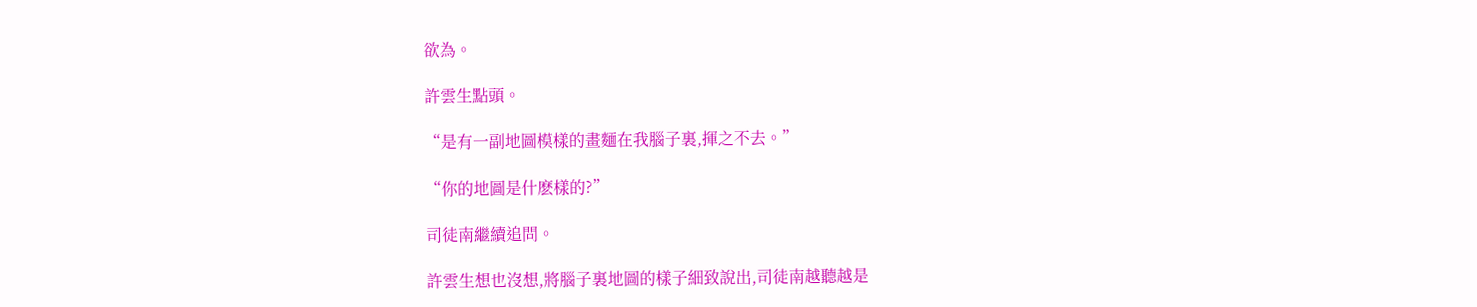欲為。

許雲生點頭。

“是有一副地圖模樣的畫麵在我腦子裏,揮之不去。”

“你的地圖是什麽樣的?”

司徒南繼續追問。

許雲生想也沒想,將腦子裏地圖的樣子細致說出,司徒南越聽越是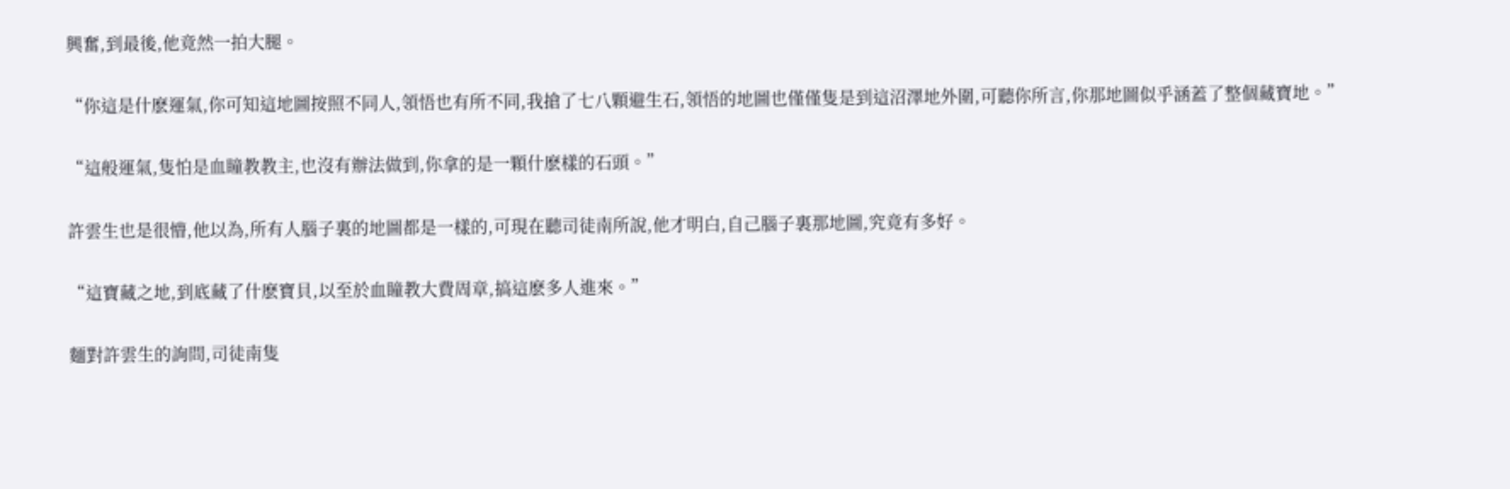興奮,到最後,他竟然一拍大腿。

“你這是什麽運氣,你可知這地圖按照不同人,領悟也有所不同,我搶了七八顆避生石,領悟的地圖也僅僅隻是到這沼澤地外圍,可聽你所言,你那地圖似乎涵蓋了整個藏寶地。”

“這般運氣,隻怕是血瞳教教主,也沒有辦法做到,你拿的是一顆什麽樣的石頭。”

許雲生也是很懵,他以為,所有人腦子裏的地圖都是一樣的,可現在聽司徒南所說,他才明白,自己腦子裏那地圖,究竟有多好。

“這寶藏之地,到底藏了什麽寶貝,以至於血瞳教大費周章,搞這麽多人進來。”

麵對許雲生的詢問,司徒南隻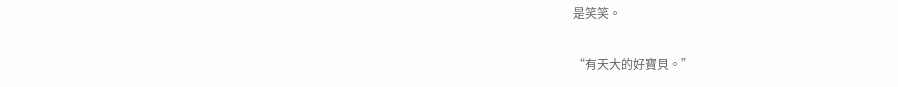是笑笑。

“有天大的好寶貝。”